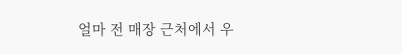얼마 전 매장 근처에서 우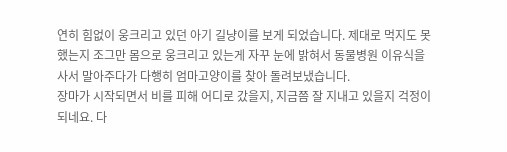연히 힘없이 웅크리고 있던 아기 길냥이를 보게 되었습니다. 제대로 먹지도 못했는지 조그만 몸으로 웅크리고 있는게 자꾸 눈에 밝혀서 동물병원 이유식을 사서 말아주다가 다행히 엄마고양이를 찾아 돌려보냈습니다.
장마가 시작되면서 비를 피해 어디로 갔을지, 지금쯤 잘 지내고 있을지 걱정이 되네요. 다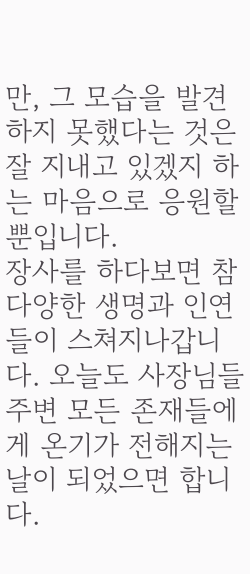만, 그 모습을 발견하지 못했다는 것은 잘 지내고 있겠지 하는 마음으로 응원할 뿐입니다.
장사를 하다보면 참 다양한 생명과 인연들이 스쳐지나갑니다. 오늘도 사장님들 주변 모든 존재들에게 온기가 전해지는 날이 되었으면 합니다.